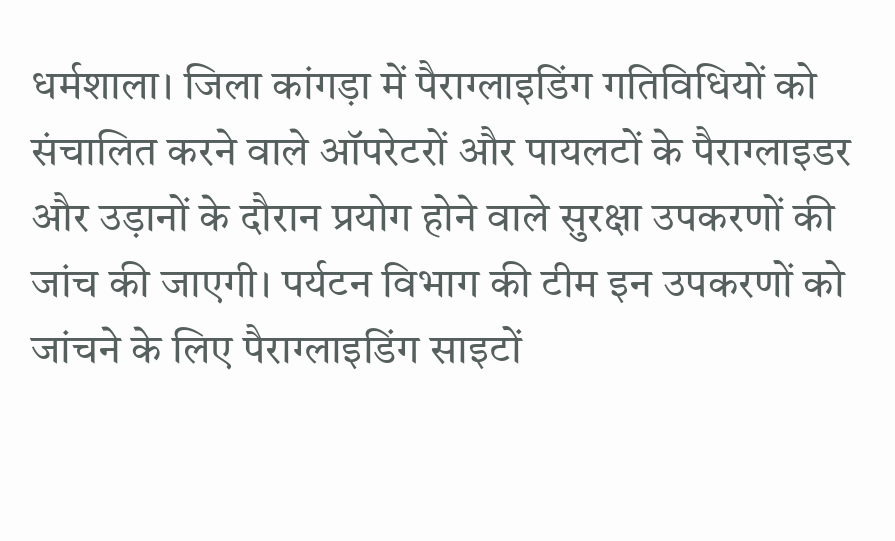धर्मशाला। जिला कांगड़ा में पैराग्लाइडिंग गतिविधियों को संचालित करने वाले ऑपरेटरों और पायलटों के पैराग्लाइडर और उड़ानों के दौरान प्रयोग होने वाले सुरक्षा उपकरणों की जांच की जाएगी। पर्यटन विभाग की टीम इन उपकरणों को जांचने के लिए पैराग्लाइडिंग साइटों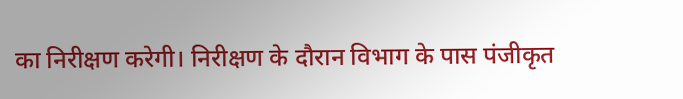का निरीक्षण करेगी। निरीक्षण के दौरान विभाग के पास पंजीकृत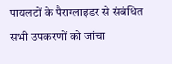पायलटों के पैराग्लाइडर से संबंधित सभी उपकरणों को जांचा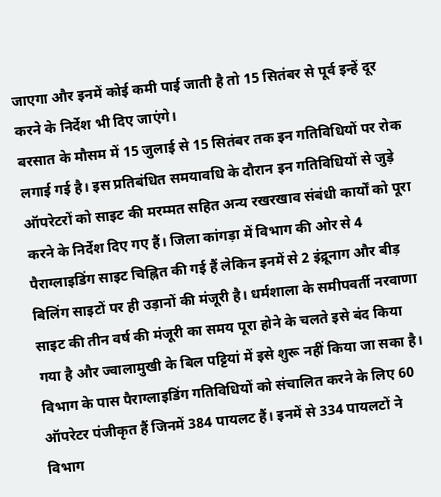जाएगा और इनमें कोई कमी पाई जाती है तो 15 सितंबर से पूर्व इन्हें दूर करने के निर्देश भी दिए जाएंगे।
बरसात के मौसम में 15 जुलाई से 15 सितंबर तक इन गतिविधियों पर रोक लगाई गई है। इस प्रतिबंधित समयावधि के दौरान इन गतिविधियों से जुड़े ऑपरेटरों को साइट की मरम्मत सहित अन्य रखरखाव संबंधी कार्यों को पूरा करने के निर्देश दिए गए हैं। जिला कांगड़ा में विभाग की ओर से 4 पैराग्लाइडिंग साइट चिह्नित की गई हैं लेकिन इनमें से 2 इंद्रूनाग और बीड़ बिलिंग साइटों पर ही उड़ानों की मंजूरी है। धर्मशाला के समीपवर्ती नरवाणा साइट की तीन वर्ष की मंजूरी का समय पूरा होने के चलते इसे बंद किया गया है और ज्वालामुखी के बिल पट्टियां में इसे शुरू नहीं किया जा सका है।
विभाग के पास पैराग्लाइडिंग गतिविधियों को संचालित करने के लिए 60 ऑपरेटर पंजीकृत हैं जिनमें 384 पायलट हैं। इनमें से 334 पायलटों ने विभाग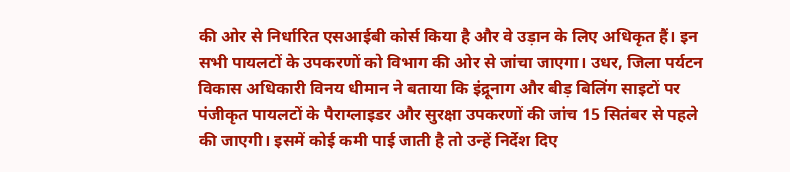की ओर से निर्धारित एसआईबी कोर्स किया है और वे उड़ान के लिए अधिकृत हैं। इन सभी पायलटों के उपकरणों को विभाग की ओर से जांचा जाएगा। उधर, जिला पर्यटन विकास अधिकारी विनय धीमान ने बताया कि इंद्रूनाग और बीड़ बिलिंग साइटों पर पंजीकृत पायलटों के पैराग्लाइडर और सुरक्षा उपकरणों की जांच 15 सितंबर से पहले की जाएगी। इसमें कोई कमी पाई जाती है तो उन्हें निर्देश दिए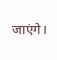जाएंगे।